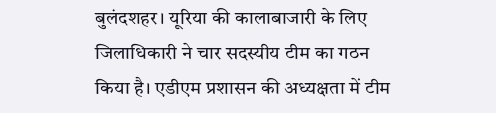बुलंदशहर। यूरिया की कालाबाजारी के लिए जिलाधिकारी ने चार सदस्यीय टीम का गठन किया है। एडीएम प्रशासन की अध्यक्षता में टीम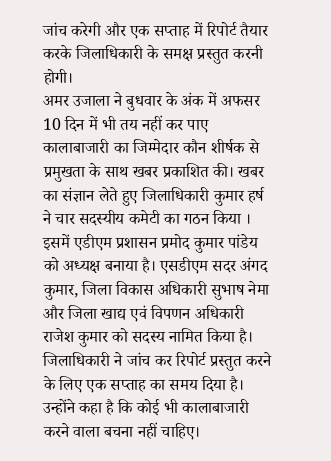जांच करेगी और एक सप्ताह में रिपोर्ट तैयार करके जिलाधिकारी के समक्ष प्रस्तुत करनी होगी।
अमर उजाला ने बुधवार के अंक में अफसर 10 दिन में भी तय नहीं कर पाए कालाबाजारी का जिम्मेदार कौन शीर्षक से प्रमुखता के साथ खबर प्रकाशित की। खबर का संज्ञान लेते हुए जिलाधिकारी कुमार हर्ष ने चार सदस्यीय कमेटी का गठन किया । इसमें एडीएम प्रशासन प्रमोद कुमार पांडेय को अध्यक्ष बनाया है। एसडीएम सदर अंगद कुमार, जिला विकास अधिकारी सुभाष नेमा और जिला खाद्य एवं विपणन अधिकारी राजेश कुमार को सदस्य नामित किया है।
जिलाधिकारी ने जांच कर रिपोर्ट प्रस्तुत करने के लिए एक सप्ताह का समय दिया है। उन्होंने कहा है कि कोई भी कालाबाजारी करने वाला बचना नहीं चाहिए।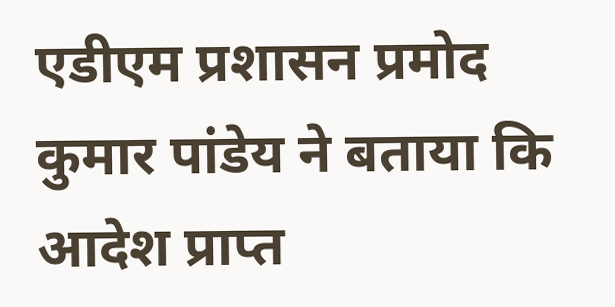एडीएम प्रशासन प्रमोद कुमार पांडेय ने बताया कि आदेश प्राप्त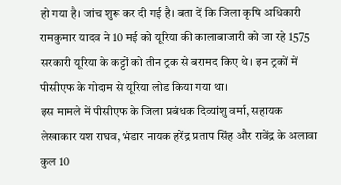हो गया है। जांच शुरू कर दी गई है। बता दें कि जिला कृषि अधिकारी रामकुमार यादव ने 10 मई को यूरिया की कालाबाजारी को जा रहे 1575 सरकारी यूरिया के कट्टों को तीन ट्रक से बरामद किए थे। इन ट्रकों में पीसीएफ के गोदाम से यूरिया लोड किया गया था।
इस मामले में पीसीएफ के जिला प्रबंधक दिव्यांशु वर्मा, सहायक लेखाकार यश राघव, भंडार नायक हरेंद्र प्रताप सिंह और रावेंद्र के अलावा कुल 10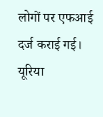लोगों पर एफआई दर्ज कराई गई। यूरिया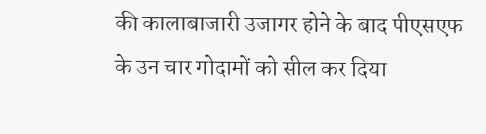की कालाबाजारी उजागर होने के बाद पीएसएफ के उन चार गोदामों को सील कर दिया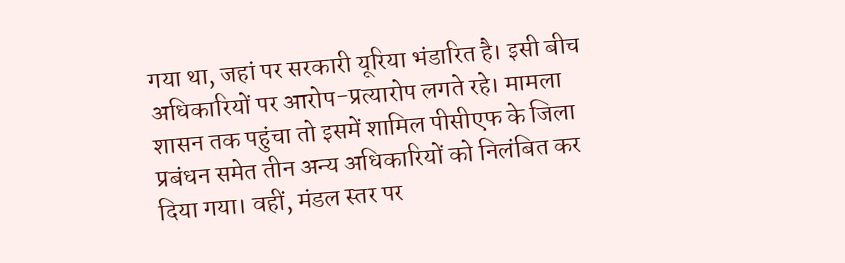गया था, जहां पर सरकारी यूरिया भंडारित है। इसी बीच अधिकारियों पर आरोप-प्रत्यारोप लगते रहे। मामला शासन तक पहुंचा तो इसमें शामिल पीसीएफ के जिला प्रबंधन समेत तीन अन्य अधिकारियों को निलंबित कर दिया गया। वहीं, मंडल स्तर पर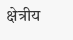क्षेत्रीय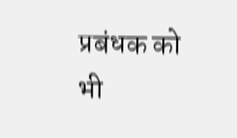प्रबंधक को भी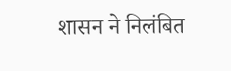शासन ने निलंबित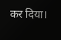कर दिया।